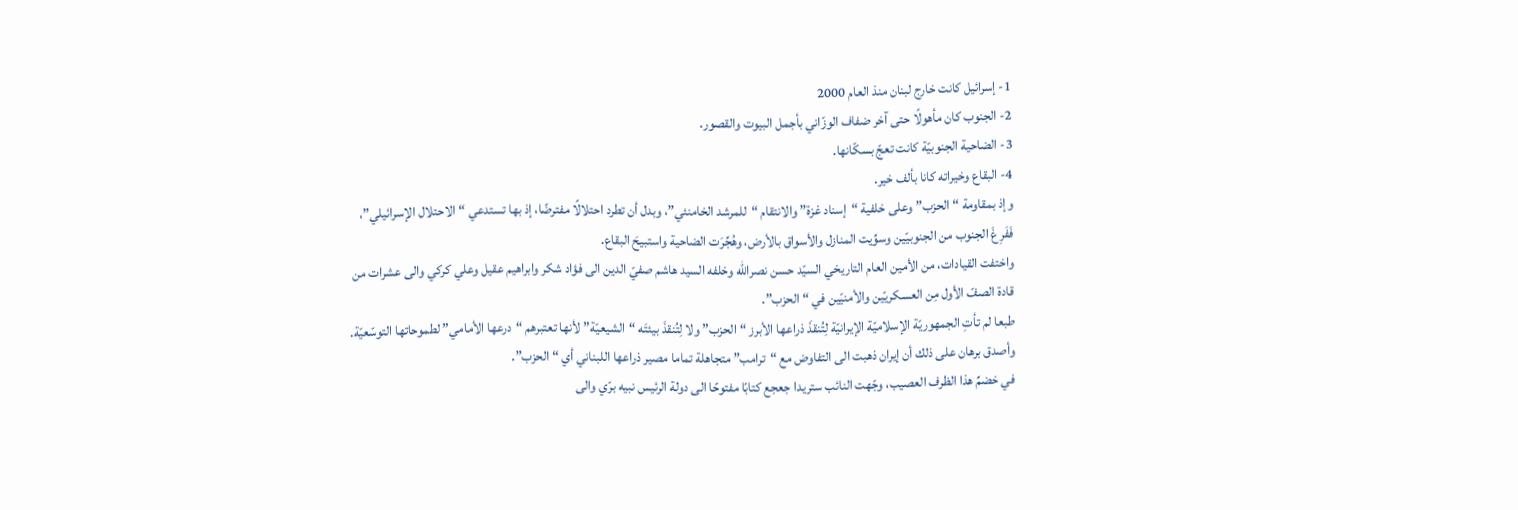1- إسرائيل كانت خارج لبنان منذ العام 2000
2- الجنوب كان مأهولًا حتى آخر ضفاف الوزّاني بأجمل البيوت والقصور.
3- الضاحية الجنوبيّة كانت تعجّ بسكّانها.
4- البقاع وخيراته كانا بألف خير.
وإذ بمقاومة “الحزب” وعلى خلفية “إسناد غزة” والانتقام “للمرشد الخامنئي”، وبدل أن تطرد احتلالًا مفترضًا، إذ بها تستدعي “الاحتلال الإسرائيلي”، فَفَرِغَ الجنوب من الجنوبيّين وسوِّيت المنازل والأسواق بالأرض، وهُجِّرَت الضاحية واستبيحَ البقاع.
واختفت القيادات، من الأمين العام التاريخي السيّد حسن نصرالله وخلفه السيد هاشم صفيّ الدين الى فؤاد شكر وابراهيم عقيل وعلي كركي والى عشرات من قادة الصفّ الأول مِن العسكريّين والأمنيّين في “الحزب”.
طبعا لم تأتِ الجمهوريّة الإسلاميّة الإيرانيّة لِتُنقذَ ذراعها الأبرز “الحزب” ولا لِتُنقذَ بيئتَه “الشيعيّة” لأنها تعتبرهم “درعها الأمامي” لطموحاتها التوسّعيّة.
وأصدق برهان على ذلك أن إيران ذهبت الى التفاوض مع “ترامب” متجاهلة تماما مصير ذراعها اللبناني أي “الحزب”.
في خضمِّ هذا الظرف العصيب، وجّهت النائب ستريدا جعجع كتابًا مفتوحًا الى دولة الرئيس نبيه برّي والى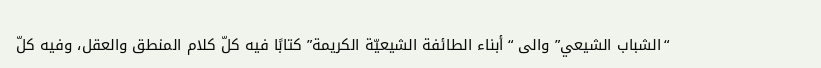“الشباب الشيعي” والى “أبناء الطائفة الشيعيّة الكريمة” كتابًا فيه كلّ كلام المنطق والعقل، وفيه كلّ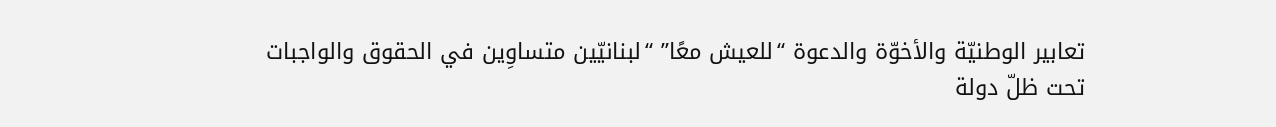تعابير الوطنيّة والأخوّة والدعوة “للعيش معًا” “لبنانيّين متساوِين في الحقوق والواجبات تحت ظلّ دولة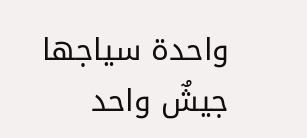واحدة سياجها جيشٌ واحد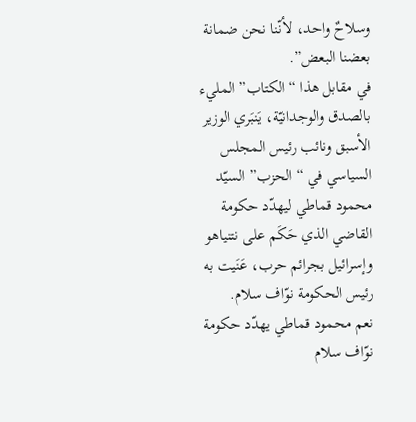وسلاحٌ واحد، لأنّنا نحن ضمانة بعضنا البعض”.
في مقابل هذا “الكتاب” المليء بالصدق والوجدانيّة، يَنبَري الوزير الأسبق ونائب رئيس المجلس السياسي في “الحزب” السيّد محمود قماطي ليهدّد حكومة القاضي الذي حَكَم على نتنياهو وإسرائيل بجرائم حرب، عَنَيت به رئيس الحكومة نوّاف سلام.
نعم محمود قماطي يهدّد حكومة نوّاف سلام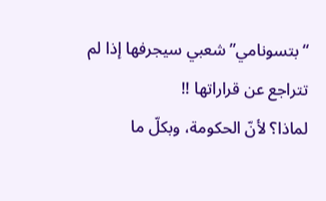“بتسونامي” شعبي سيجرفها إذا لم تتراجع عن قراراتها !!
لماذا؟ لأنّ الحكومة، وبكلّ ما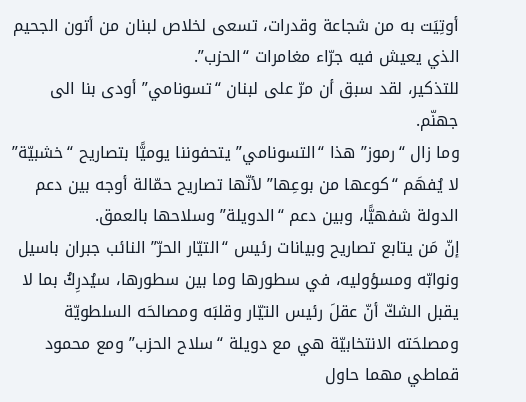أوتِيَت به من شجاعة وقدرات، تسعى لخلاص لبنان من أتون الجحيم الذي يعيش فيه جرّاء مغامرات “الحزب”.
للتذكير، لقد سبق أن مرّ على لبنان “تسونامي” أودى بنا الى جهنّم.
وما زال “رموز” هذا “التسونامي” يتحفوننا يوميًّا بتصاريح “خشبيّة” لا يُفهَم “كوعها من بوعِها” لأنّها تصاريح حمّالة أوجه بين دعم الدولة شفهيًّا، وبين دعم “الدويلة” وسلاحها بالعمق.
إنّ مَن يتابع تصاريح وبيانات رئيس “التيّار الحرّ” النائب جبران باسيل ونوابّه ومسؤوليه، في سطورها وما بين سطورها، سيُدرِكُ بما لا يقبل الشكّ أنّ عقلَ رئيس التيّار وقلبَه ومصالحَه السلطويّة ومصلحَته الانتخابيّة هي مع دويلة “سلاح الحزب” ومع محمود قماطي مهما حاول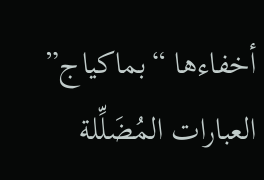أخفاءها “بماكياج” العبارات المُضَلِّلة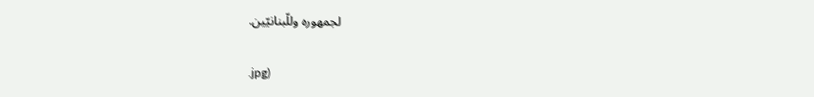لجمهوره وللّبنانيّين.

.jpg)